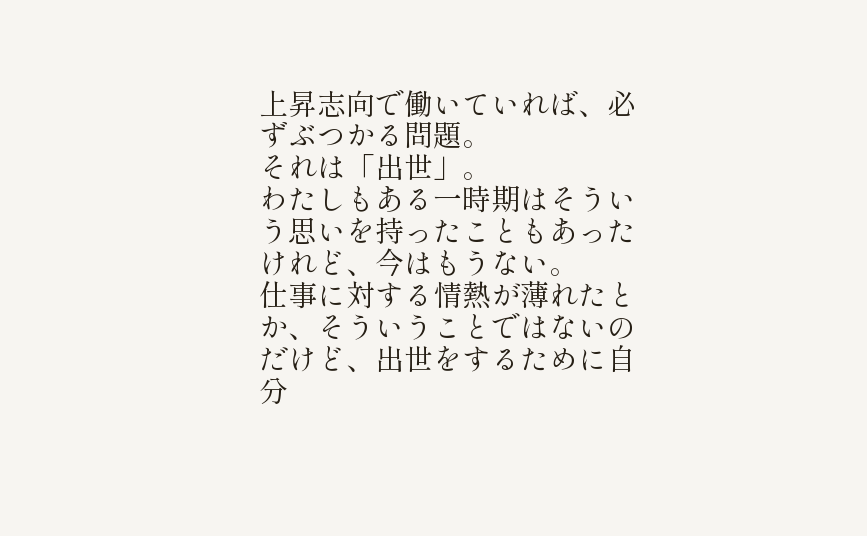上昇志向で働いていれば、必ずぶつかる問題。
それは「出世」。
わたしもある一時期はそういう思いを持ったこともあったけれど、今はもうない。
仕事に対する情熱が薄れたとか、そういうことではないのだけど、出世をするために自分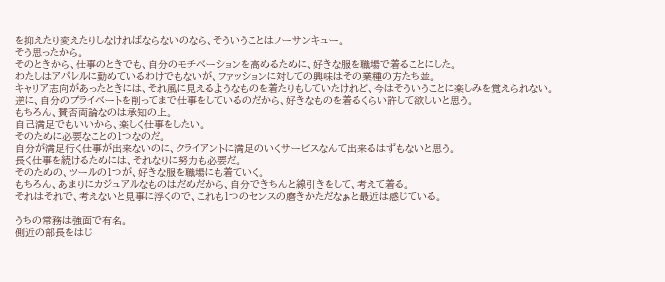を抑えたり変えたりしなければならないのなら、そういうことはノーサンキュー。
そう思ったから。
そのときから、仕事のときでも、自分のモチベーションを高めるために、好きな服を職場で着ることにした。
わたしはアパレルに勤めているわけでもないが、ファッションに対しての興味はその業種の方たち並。
キャリア志向があったときには、それ風に見えるようなものを着たりもしていたけれど、今はそういうことに楽しみを覚えられない。
逆に、自分のプライベートを削ってまで仕事をしているのだから、好きなものを着るくらい許して欲しいと思う。
もちろん、賛否両論なのは承知の上。
自己満足でもいいから、楽しく仕事をしたい。
そのために必要なことの1つなのだ。
自分が満足行く仕事が出来ないのに、クライアントに満足のいくサービスなんて出来るはずもないと思う。
長く仕事を続けるためには、それなりに努力も必要だ。
そのための、ツールの1つが、好きな服を職場にも着ていく。
もちろん、あまりにカジュアルなものはだめだから、自分できちんと線引きをして、考えて着る。
それはそれで、考えないと見事に浮くので、これも1つのセンスの磨きかただなぁと最近は感じている。

うちの常務は強面で有名。
側近の部長をはじ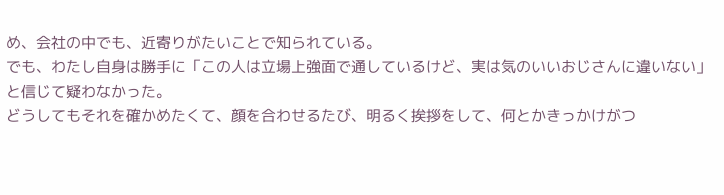め、会社の中でも、近寄りがたいことで知られている。
でも、わたし自身は勝手に「この人は立場上強面で通しているけど、実は気のいいおじさんに違いない」と信じて疑わなかった。
どうしてもそれを確かめたくて、顔を合わせるたび、明るく挨拶をして、何とかきっかけがつ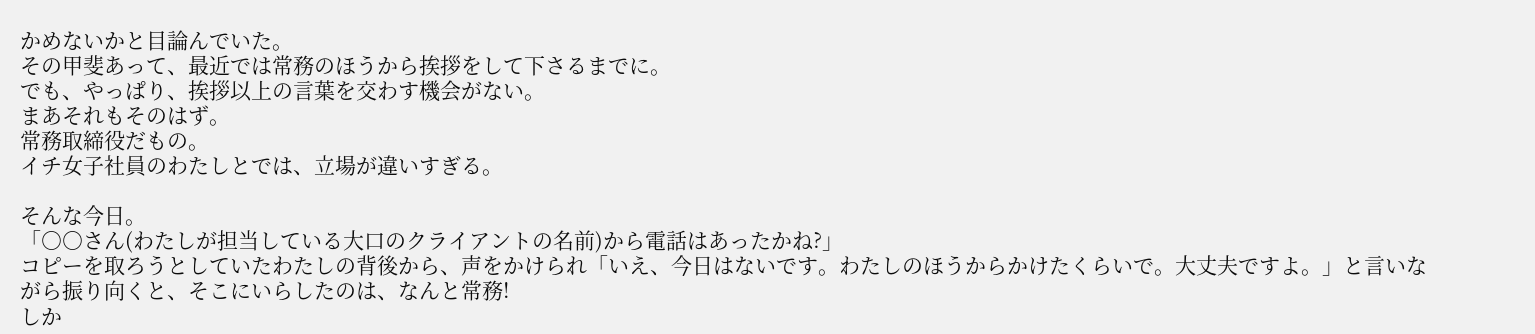かめないかと目論んでいた。
その甲斐あって、最近では常務のほうから挨拶をして下さるまでに。
でも、やっぱり、挨拶以上の言葉を交わす機会がない。
まあそれもそのはず。
常務取締役だもの。
イチ女子社員のわたしとでは、立場が違いすぎる。

そんな今日。
「○○さん(わたしが担当している大口のクライアントの名前)から電話はあったかね?」
コピーを取ろうとしていたわたしの背後から、声をかけられ「いえ、今日はないです。わたしのほうからかけたくらいで。大丈夫ですよ。」と言いながら振り向くと、そこにいらしたのは、なんと常務!
しか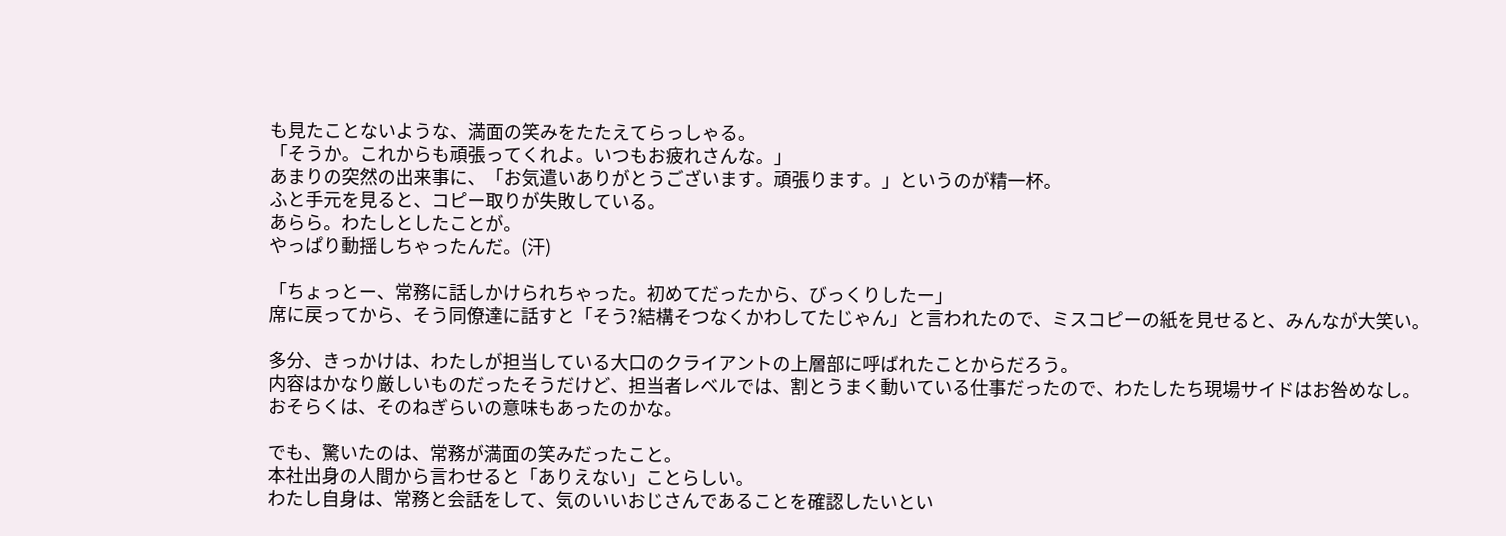も見たことないような、満面の笑みをたたえてらっしゃる。
「そうか。これからも頑張ってくれよ。いつもお疲れさんな。」
あまりの突然の出来事に、「お気遣いありがとうございます。頑張ります。」というのが精一杯。
ふと手元を見ると、コピー取りが失敗している。
あらら。わたしとしたことが。
やっぱり動揺しちゃったんだ。(汗)

「ちょっとー、常務に話しかけられちゃった。初めてだったから、びっくりしたー」
席に戻ってから、そう同僚達に話すと「そう?結構そつなくかわしてたじゃん」と言われたので、ミスコピーの紙を見せると、みんなが大笑い。

多分、きっかけは、わたしが担当している大口のクライアントの上層部に呼ばれたことからだろう。
内容はかなり厳しいものだったそうだけど、担当者レベルでは、割とうまく動いている仕事だったので、わたしたち現場サイドはお咎めなし。
おそらくは、そのねぎらいの意味もあったのかな。

でも、驚いたのは、常務が満面の笑みだったこと。
本社出身の人間から言わせると「ありえない」ことらしい。
わたし自身は、常務と会話をして、気のいいおじさんであることを確認したいとい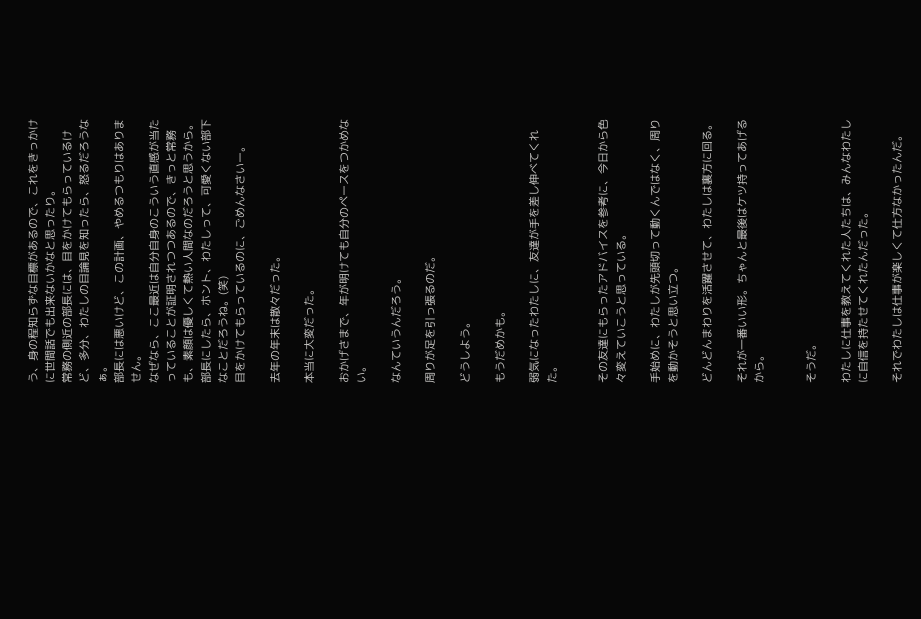う、身の程知らずな目標があるので、これをきっかけに世間話でも出来ないかなと思ったり。
常務の側近の部長には、目をかけてもらっているけど、多分、わたしの目論見を知ったら、怒るだろうなぁ。
部長には悪いけど、この計画、やめるつもりはありません。
なぜなら、ここ最近は自分自身のこういう直感が当たっていることが証明されつつあるので、きっと常務も、素顔は優しくて熱い人間なのだろうと思うから。
部長にしたら、ホント、わたしって、可愛くない部下なことだろうね。(笑)
目をかけてもらっているのに、ごめんなさいー。

去年の年末は散々だった。

本当に大変だった。

おかげさまで、年が明けても自分のペースをつかめない。

なんていうんだろう。

周りが足を引っ張るのだ。

どうしよう。

もうだめかも。

弱気になったわたしに、友達が手を差し伸べてくれた。


その友達にもらったアドバイスを参考に、今日から色々変えていこうと思っている。

手始めに、わたしが先頭切って動くんではなく、周りを動かそうと思い立つ。

どんどんまわりを活躍させて、わたしは裏方に回る。

それが一番いい形。ちゃんと最後はケツ持ってあげるから。


そうだ。

わたしに仕事を教えてくれた人たちは、みんなわたしに自信を持たせてくれたんだった。

それでわたしは仕事が楽しくて仕方なかったんだ。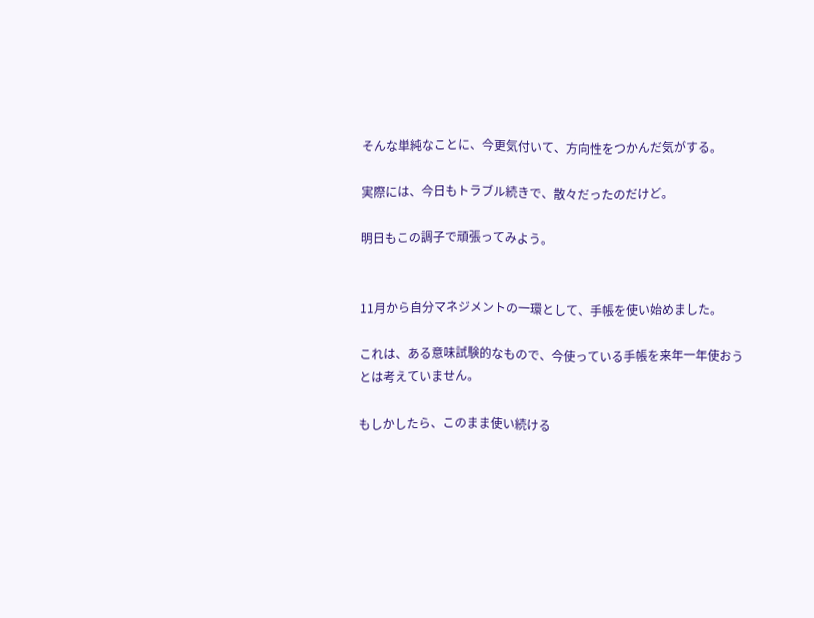そんな単純なことに、今更気付いて、方向性をつかんだ気がする。

実際には、今日もトラブル続きで、散々だったのだけど。

明日もこの調子で頑張ってみよう。


11月から自分マネジメントの一環として、手帳を使い始めました。

これは、ある意味試験的なもので、今使っている手帳を来年一年使おうとは考えていません。

もしかしたら、このまま使い続ける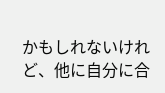かもしれないけれど、他に自分に合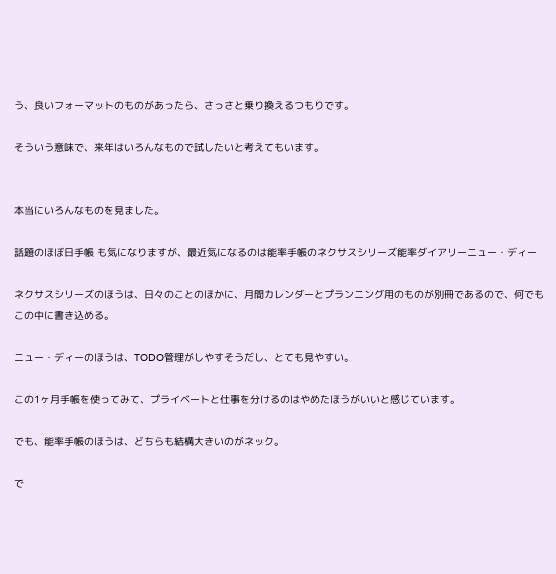う、良いフォーマットのものがあったら、さっさと乗り換えるつもりです。

そういう意味で、来年はいろんなもので試したいと考えてもいます。


本当にいろんなものを見ました。

話題のほぼ日手帳 も気になりますが、最近気になるのは能率手帳のネクサスシリーズ能率ダイアリーニュー・ディー

ネクサスシリーズのほうは、日々のことのほかに、月間カレンダーとプランニング用のものが別冊であるので、何でもこの中に書き込める。

ニュー・ディーのほうは、TODO管理がしやすそうだし、とても見やすい。

この1ヶ月手帳を使ってみて、プライベートと仕事を分けるのはやめたほうがいいと感じています。

でも、能率手帳のほうは、どちらも結構大きいのがネック。

で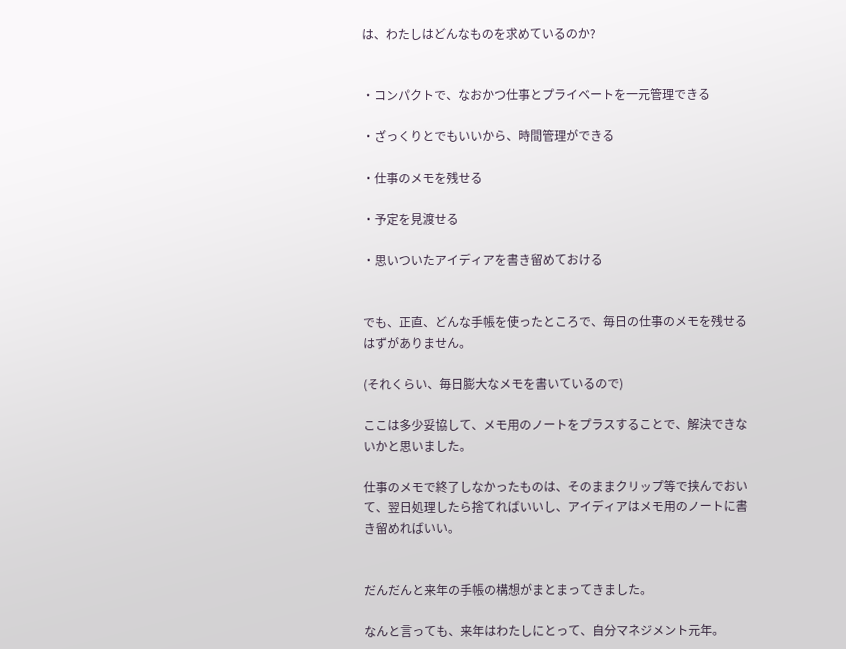は、わたしはどんなものを求めているのか?


・コンパクトで、なおかつ仕事とプライベートを一元管理できる

・ざっくりとでもいいから、時間管理ができる

・仕事のメモを残せる

・予定を見渡せる

・思いついたアイディアを書き留めておける


でも、正直、どんな手帳を使ったところで、毎日の仕事のメモを残せるはずがありません。

(それくらい、毎日膨大なメモを書いているので)

ここは多少妥協して、メモ用のノートをプラスすることで、解決できないかと思いました。

仕事のメモで終了しなかったものは、そのままクリップ等で挟んでおいて、翌日処理したら捨てればいいし、アイディアはメモ用のノートに書き留めればいい。


だんだんと来年の手帳の構想がまとまってきました。

なんと言っても、来年はわたしにとって、自分マネジメント元年。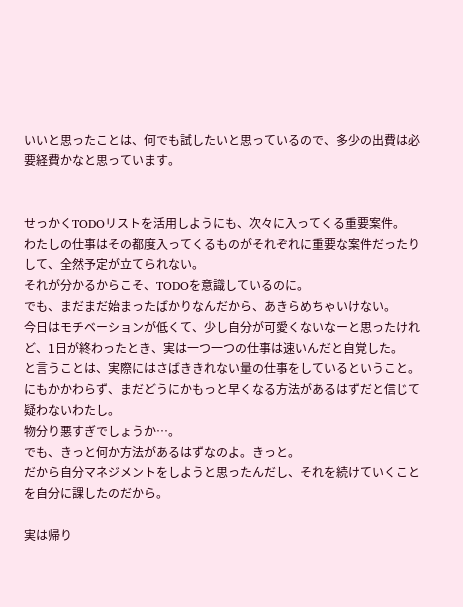いいと思ったことは、何でも試したいと思っているので、多少の出費は必要経費かなと思っています。


せっかくTODOリストを活用しようにも、次々に入ってくる重要案件。
わたしの仕事はその都度入ってくるものがそれぞれに重要な案件だったりして、全然予定が立てられない。
それが分かるからこそ、TODOを意識しているのに。
でも、まだまだ始まったばかりなんだから、あきらめちゃいけない。
今日はモチベーションが低くて、少し自分が可愛くないなーと思ったけれど、1日が終わったとき、実は一つ一つの仕事は速いんだと自覚した。
と言うことは、実際にはさばききれない量の仕事をしているということ。
にもかかわらず、まだどうにかもっと早くなる方法があるはずだと信じて疑わないわたし。
物分り悪すぎでしょうか…。
でも、きっと何か方法があるはずなのよ。きっと。
だから自分マネジメントをしようと思ったんだし、それを続けていくことを自分に課したのだから。

実は帰り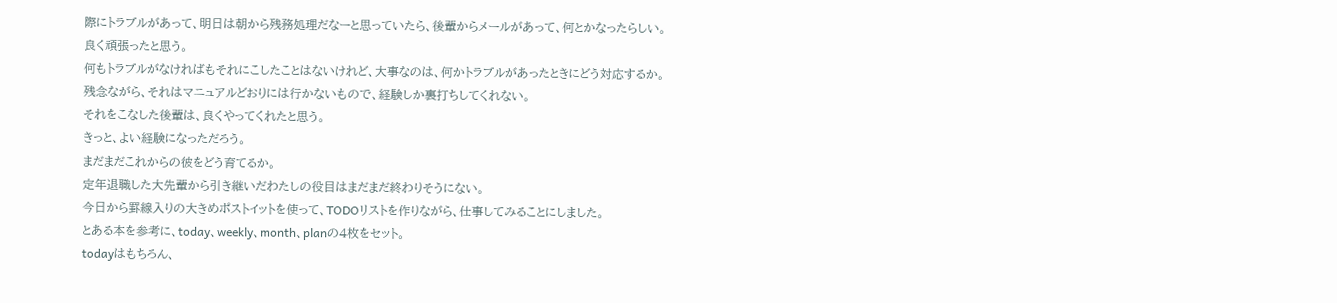際にトラブルがあって、明日は朝から残務処理だなーと思っていたら、後輩からメールがあって、何とかなったらしい。
良く頑張ったと思う。
何もトラブルがなければもそれにこしたことはないけれど、大事なのは、何かトラブルがあったときにどう対応するか。
残念ながら、それはマニュアルどおりには行かないもので、経験しか裏打ちしてくれない。
それをこなした後輩は、良くやってくれたと思う。
きっと、よい経験になっただろう。
まだまだこれからの彼をどう育てるか。
定年退職した大先輩から引き継いだわたしの役目はまだまだ終わりそうにない。
今日から罫線入りの大きめポストイットを使って、TODOリストを作りながら、仕事してみることにしました。
とある本を参考に、today、weekly、month、planの4枚をセット。
todayはもちろん、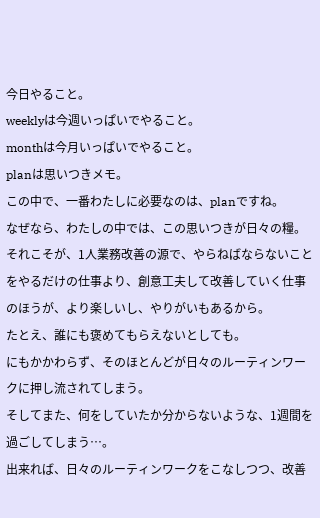今日やること。
weeklyは今週いっぱいでやること。
monthは今月いっぱいでやること。
planは思いつきメモ。
この中で、一番わたしに必要なのは、planですね。
なぜなら、わたしの中では、この思いつきが日々の糧。
それこそが、1人業務改善の源で、やらねばならないことをやるだけの仕事より、創意工夫して改善していく仕事のほうが、より楽しいし、やりがいもあるから。
たとえ、誰にも褒めてもらえないとしても。
にもかかわらず、そのほとんどが日々のルーティンワークに押し流されてしまう。
そしてまた、何をしていたか分からないような、1週間を過ごしてしまう…。
出来れば、日々のルーティンワークをこなしつつ、改善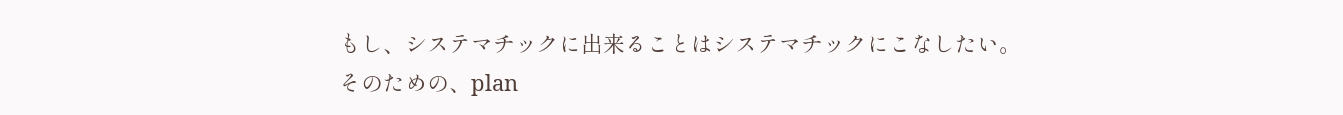もし、システマチックに出来ることはシステマチックにこなしたい。
そのための、plan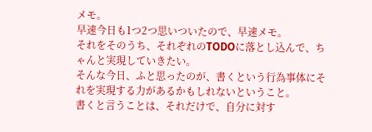メモ。
早速今日も1つ2つ思いついたので、早速メモ。
それをそのうち、それぞれのTODOに落とし込んで、ちゃんと実現していきたい。
そんな今日、ふと思ったのが、書くという行為事体にそれを実現する力があるかもしれないということ。
書くと言うことは、それだけで、自分に対す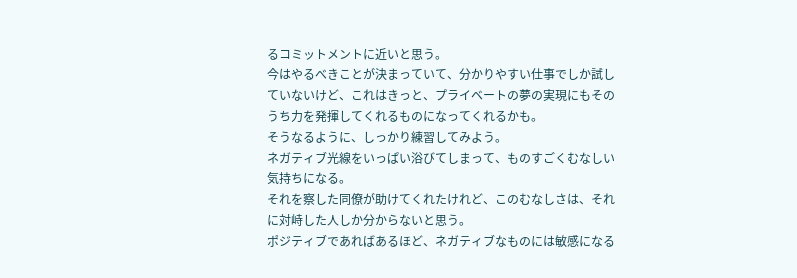るコミットメントに近いと思う。
今はやるべきことが決まっていて、分かりやすい仕事でしか試していないけど、これはきっと、プライベートの夢の実現にもそのうち力を発揮してくれるものになってくれるかも。
そうなるように、しっかり練習してみよう。
ネガティブ光線をいっぱい浴びてしまって、ものすごくむなしい気持ちになる。
それを察した同僚が助けてくれたけれど、このむなしさは、それに対峙した人しか分からないと思う。
ポジティブであればあるほど、ネガティブなものには敏感になる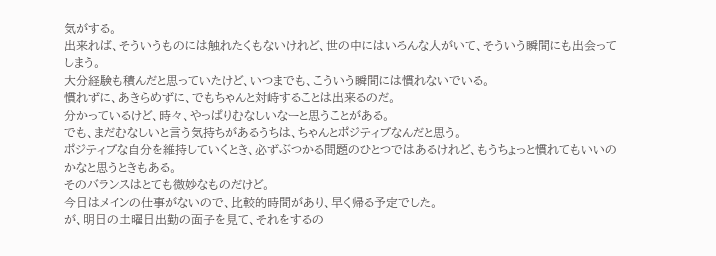気がする。
出来れば、そういうものには触れたくもないけれど、世の中にはいろんな人がいて、そういう瞬間にも出会ってしまう。
大分経験も積んだと思っていたけど、いつまでも、こういう瞬間には慣れないでいる。
慣れずに、あきらめずに、でもちゃんと対峙することは出来るのだ。
分かっているけど、時々、やっぱりむなしいなーと思うことがある。
でも、まだむなしいと言う気持ちがあるうちは、ちゃんとポジティブなんだと思う。
ポジティブな自分を維持していくとき、必ずぶつかる問題のひとつではあるけれど、もうちょっと慣れてもいいのかなと思うときもある。
そのバランスはとても微妙なものだけど。
今日はメインの仕事がないので、比較的時間があり、早く帰る予定でした。
が、明日の土曜日出勤の面子を見て、それをするの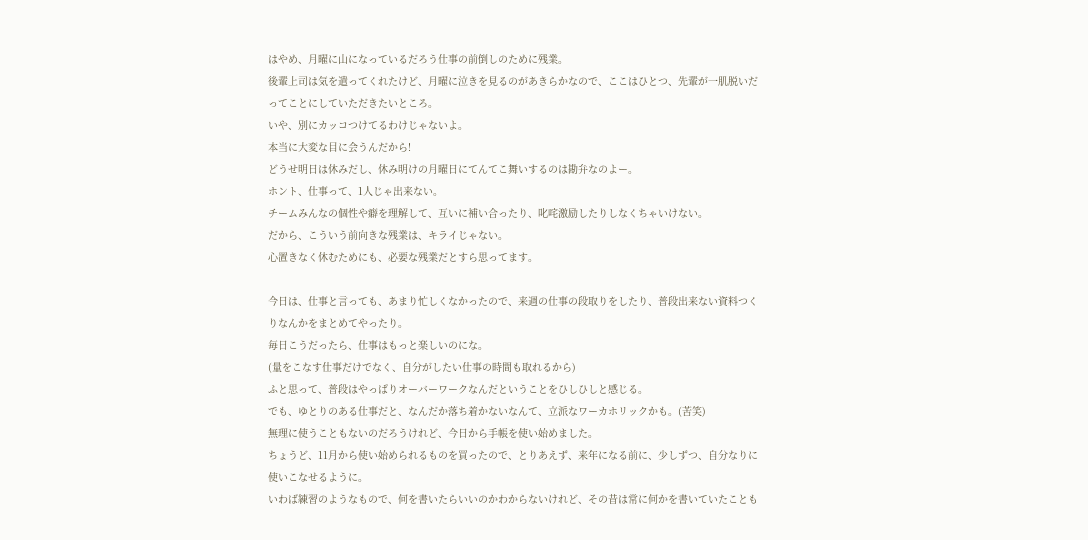はやめ、月曜に山になっているだろう仕事の前倒しのために残業。
後輩上司は気を遣ってくれたけど、月曜に泣きを見るのがあきらかなので、ここはひとつ、先輩が一肌脱いだってことにしていただきたいところ。
いや、別にカッコつけてるわけじゃないよ。
本当に大変な目に会うんだから!
どうせ明日は休みだし、休み明けの月曜日にてんてこ舞いするのは勘弁なのよー。
ホント、仕事って、1人じゃ出来ない。
チームみんなの個性や癖を理解して、互いに補い合ったり、叱咤激励したりしなくちゃいけない。
だから、こういう前向きな残業は、キライじゃない。
心置きなく休むためにも、必要な残業だとすら思ってます。

今日は、仕事と言っても、あまり忙しくなかったので、来週の仕事の段取りをしたり、普段出来ない資料つくりなんかをまとめてやったり。
毎日こうだったら、仕事はもっと楽しいのにな。
(量をこなす仕事だけでなく、自分がしたい仕事の時間も取れるから)
ふと思って、普段はやっぱりオーバーワークなんだということをひしひしと感じる。
でも、ゆとりのある仕事だと、なんだか落ち着かないなんて、立派なワーカホリックかも。(苦笑)
無理に使うこともないのだろうけれど、今日から手帳を使い始めました。
ちょうど、11月から使い始められるものを買ったので、とりあえず、来年になる前に、少しずつ、自分なりに使いこなせるように。
いわば練習のようなもので、何を書いたらいいのかわからないけれど、その昔は常に何かを書いていたことも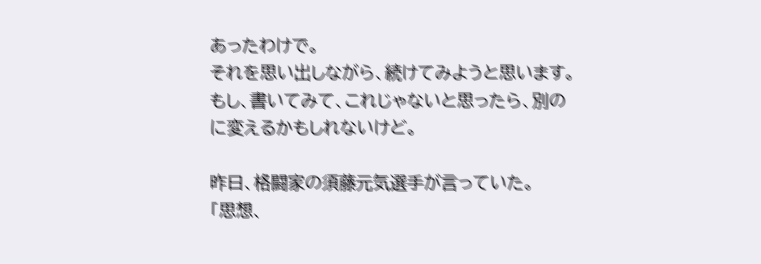あったわけで。
それを思い出しながら、続けてみようと思います。
もし、書いてみて、これじゃないと思ったら、別のに変えるかもしれないけど。

昨日、格闘家の須藤元気選手が言っていた。
「思想、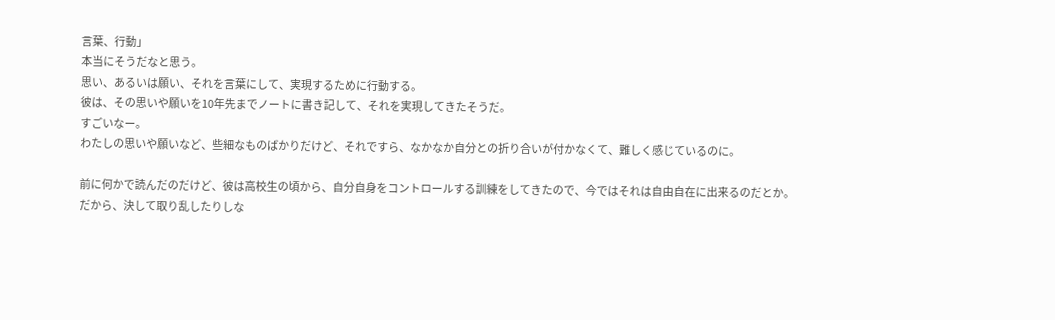言葉、行動」
本当にそうだなと思う。
思い、あるいは願い、それを言葉にして、実現するために行動する。
彼は、その思いや願いを10年先までノートに書き記して、それを実現してきたそうだ。
すごいなー。
わたしの思いや願いなど、些細なものばかりだけど、それですら、なかなか自分との折り合いが付かなくて、難しく感じているのに。

前に何かで読んだのだけど、彼は高校生の頃から、自分自身をコントロールする訓練をしてきたので、今ではそれは自由自在に出来るのだとか。
だから、決して取り乱したりしな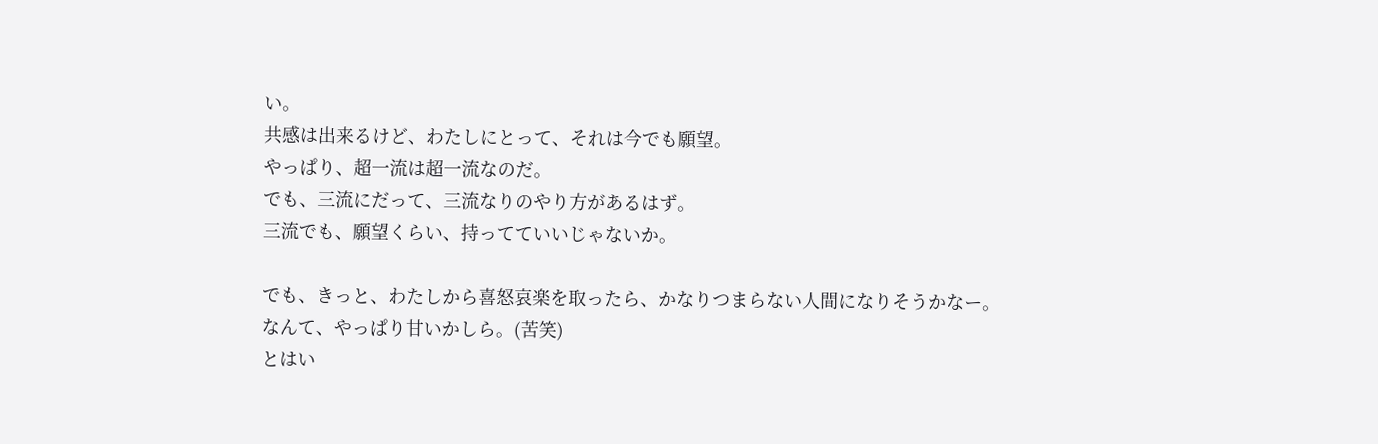い。
共感は出来るけど、わたしにとって、それは今でも願望。
やっぱり、超一流は超一流なのだ。
でも、三流にだって、三流なりのやり方があるはず。
三流でも、願望くらい、持ってていいじゃないか。

でも、きっと、わたしから喜怒哀楽を取ったら、かなりつまらない人間になりそうかなー。
なんて、やっぱり甘いかしら。(苦笑)
とはい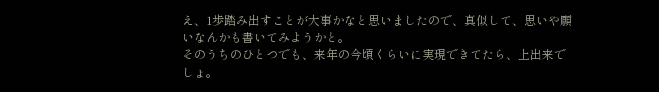え、1歩踏み出すことが大事かなと思いましたので、真似して、思いや願いなんかも書いてみようかと。
そのうちのひとつでも、来年の今頃くらいに実現できてたら、上出来でしょ。